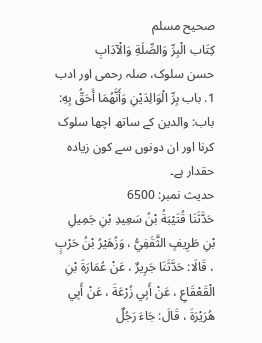صحيح مسلم
كِتَاب الْبِرِّ وَالصِّلَةِ وَالْآدَابِ
حسن سلوک، صلہ رحمی اور ادب
1. باب بِرِّ الْوَالِدَيْنِ وَأَنَّهُمَا أَحَقُّ بِهِ:
باب: والدین کے ساتھ اچھا سلوک کرنا اور ان دونوں سے کون زیادہ حقدار ہے۔
حدیث نمبر: 6500
حَدَّثَنَا قُتَيْبَةُ بْنُ سَعِيدِ بْنِ جَمِيلِ بْنِ طَرِيفٍ الثَّقَفِيُّ ، وَزُهَيْرُ بْنُ حَرْبٍ ، قَالَا: حَدَّثَنَا جَرِيرٌ ، عَنْ عُمَارَةَ بْنِ الْقَعْقَاعِ ، عَنْ أَبِي زُرْعَةَ ، عَنْ أَبِي هُرَيْرَةَ ، قَالَ: جَاءَ رَجُلٌ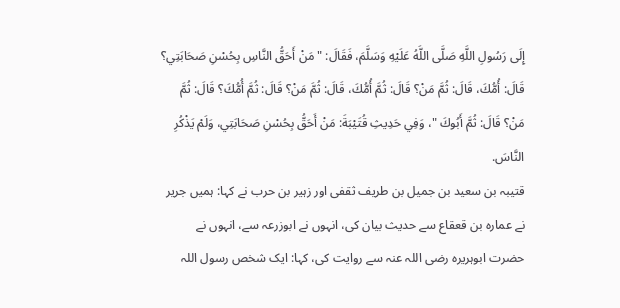إِلَى رَسُولِ اللَّهِ صَلَّى اللَّهُ عَلَيْهِ وَسَلَّمَ، فَقَالَ: " مَنْ أَحَقُّ النَّاسِ بِحُسْنِ صَحَابَتِي؟ قَالَ: أُمُّكَ، قَالَ: ثُمَّ مَنْ؟ قَالَ: ثُمَّ أُمُّكَ، قَالَ: ثُمَّ مَنْ؟ قَالَ: ثُمَّ أُمُّكَ؟ قَالَ: ثُمَّ مَنْ؟ قَالَ: ثُمَّ أَبُوكَ "، وَفِي حَدِيثِ قُتَيْبَةَ: مَنْ أَحَقُّ بِحُسْنِ صَحَابَتِي، وَلَمْ يَذْكُرِ النَّاسَ.
قتیبہ بن سعید بن جمیل بن طریف ثقفی اور زہیر بن حرب نے کہا: ہمیں جریر نے عمارہ بن قعقاع سے حدیث بیان کی، انہوں نے ابوزرعہ سے، انہوں نے حضرت ابوہریرہ رضی اللہ عنہ سے روایت کی، کہا: ایک شخص رسول اللہ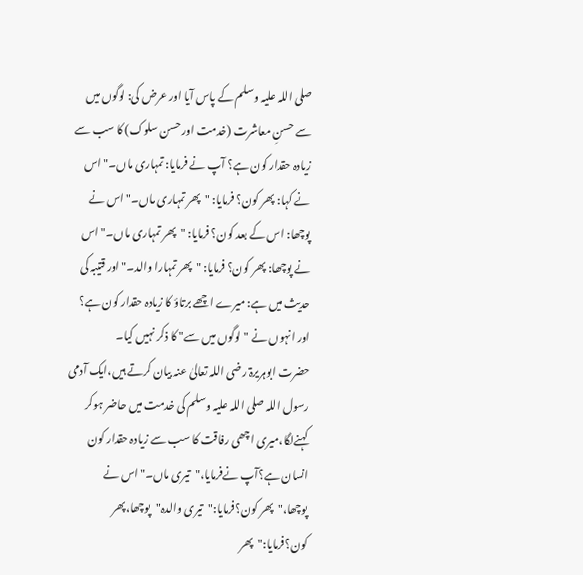صلی اللہ علیہ وسلم کے پاس آیا اور عرض کی: لوگوں میں سے حسنِ معاشرت (خدمت اور حسن سلوک) کا سب سے زیادہ حقدار کون ہے؟ آپ نے فرمایا: تمہاری ماں۔" اس نے کہا: پھر کون؟ فرمایا: "پھر تمہاری ماں۔" اس نے پوچھا: اس کے بعد کون؟ فرمایا: "پھر تمہاری ماں۔" اس نے پوچھا: پھر کون؟ فرمایا: "پھر تمہارا والد۔" اور قتیبہ کی حدیث میں ہے: میرے اچھے برتاؤ کا زیادہ حقدار کون ہے؟ اور انہوں نے "لوگوں میں سے" کا ذکر نہیں کیا۔
حضرت ابوہریرۃ رضی اللہ تعالیٰ عنہ بیان کرتے ہیں،ایک آدمی رسول اللہ صلی اللہ علیہ وسلم کی خدمت میں حاضر ہوکر کہنےلگا،میری اچھی رفاقت کا سب سے زیادہ حقدار کون انسان ہے؟آپ نےفرمایا،"تیری ماں۔"اس نے پوچھا،"پھر کون؟فرمایا:"تیری والدہ"پوچھا،پھر کون؟فرمایا:"پھر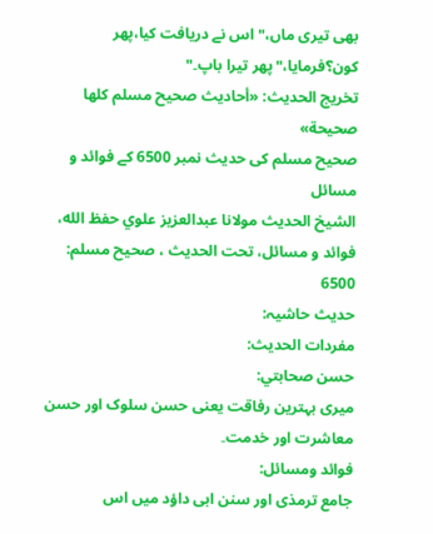بھی تیری ماں،"اس نے دریافت کیا،پھر کون؟فرمایا،"پھر تیرا باپ۔"
تخریج الحدیث: «أحاديث صحيح مسلم كلها صحيحة»
صحیح مسلم کی حدیث نمبر 6500 کے فوائد و مسائل
الشيخ الحديث مولانا عبدالعزيز علوي حفظ الله، فوائد و مسائل، تحت الحديث ، صحيح مسلم: 6500
حدیث حاشیہ:
مفردات الحدیث:
حسن صحابتي:
میری بہترین رفاقت یعنی حسن سلوک اور حسن معاشرت اور خدمت۔
فوائد ومسائل:
جامع ترمذی اور سنن ابی داؤد میں اس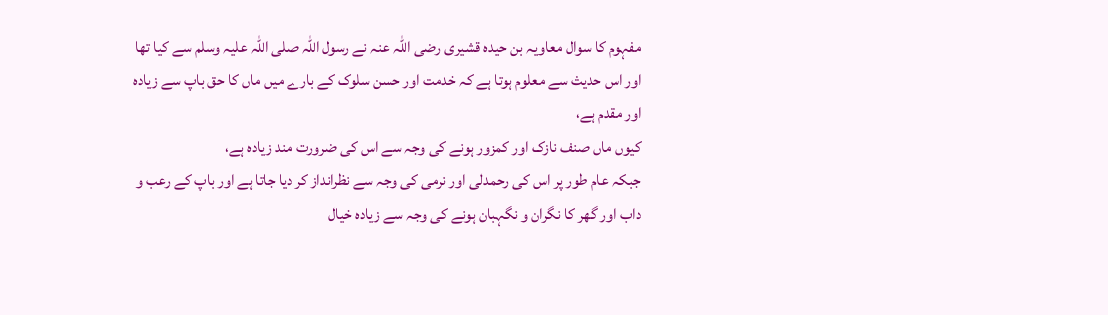مفہوم کا سوال معاویہ بن حیدہ قشیری رضی اللہ عنہ نے رسول اللہ صلی اللہ علیہ وسلم سے کیا تھا اور اس حدیث سے معلوم ہوتا ہے کہ خدمت اور حسن سلوک کے بارے میں ماں کا حق باپ سے زیادہ اور مقدم ہے،
کیوں ماں صنف نازک اور کمزور ہونے کی وجہ سے اس کی ضرورت مند زیادہ ہے،
جبکہ عام طور پر اس کی رحمدلی اور نرمی کی وجہ سے نظرانداز کر دیا جاتا ہے اور باپ کے رعب و داب اور گھر کا نگران و نگہبان ہونے کی وجہ سے زیادہ خیال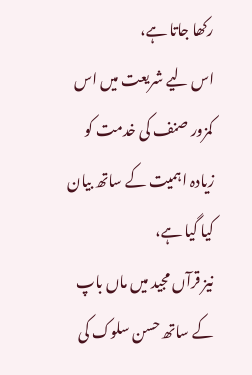رکھا جاتا ہے،
اس لیے شریعت میں اس کمزور صنف کی خدمت کو زیادہ اہمیت کے ساتھ بیان کیا گیا ہے،
نیز قرآں مجید میں ماں باپ کے ساتھ حسن سلوک کی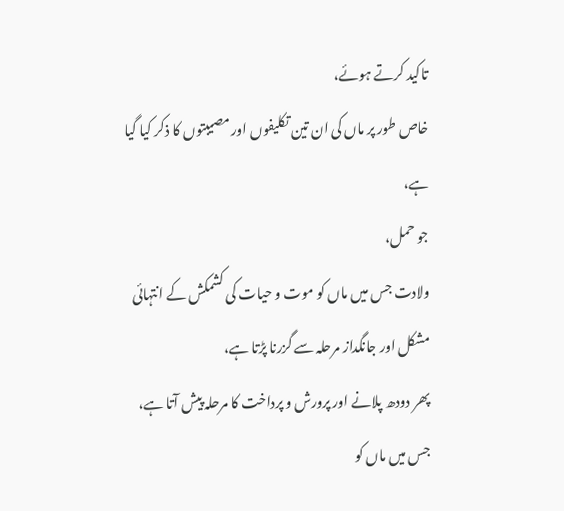تاکید کرتے ہوئے،
خاص طور پر ماں کی ان تین تکلیفوں اور مصیبتوں کا ذکر کیا گیا ہے،
جو حمل،
ولادت جس میں ماں کو موت و حیات کی کشمکش کے انتہائی مشکل اور جانگداز مرحلہ سے گزرنا پڑتا ہے،
پھر دودھ پلانے اور پرورش و پرداخت کا مرحلہ پیش آتا ہے،
جس میں ماں کو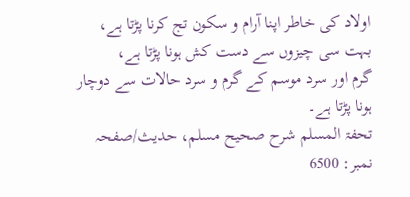اولاد کی خاطر اپنا آرام و سکون تج کرنا پڑتا ہے،
بہت سی چیزوں سے دست کش ہونا پڑتا ہے،
گرم اور سرد موسم کے گرم و سرد حالات سے دوچار ہونا پڑتا ہے۔
تحفۃ المسلم شرح صحیح مسلم، حدیث/صفحہ نمبر: 6500